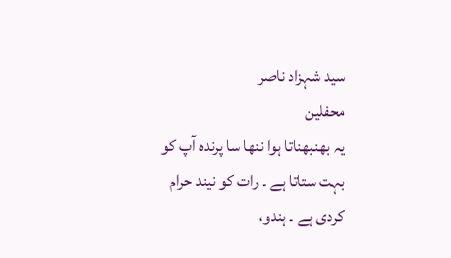سید شہزاد ناصر
محفلین
یہ بھنبھناتا ہوا ننھا سا پرندہ آپ کو بہت ستاتا ہے ۔ رات کو نیند حرام کردی ہے ۔ ہندو،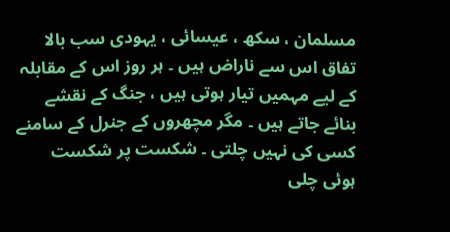مسلمان ، سکھ ، عیسائی ، یہودی سب بالا تفاق اس سے ناراض ہیں ۔ ہر روز اس کے مقابلہ کے لیے مہمیں تیار ہوتی ہیں ، جنگ کے نقشے بنائے جاتے ہیں ۔ مگر مچھروں کے جنرل کے سامنے کسی کی نہیں چلتی ۔ شکست پر شکست ہوئی چلی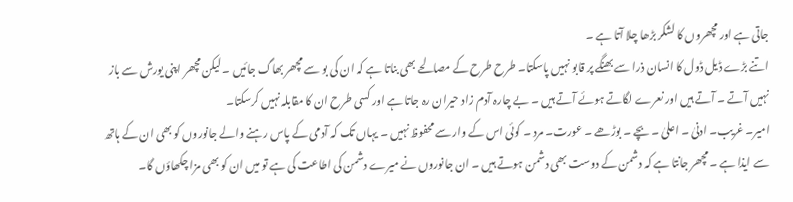جاتی ہے اور مچھروں کا لشکر بڑھا چلا آتا ہے ۔
اتنے بڑے ڈیل ڈول کا انسان ذرا سے بھنگے پر قابو نہیں پاسکتا۔ طرح طرح کے مصالحے بھی بناتا ہے کہ ان کی بو سے مچھر بھاگ جائیں ۔ لیکن مچھر اپنی یورش سے باز نہیں آتے ۔ آتے ہیں اور نعرے لگاتے ہوئے آتے ہیں ۔ بے چارہ آدم زاد حیران رہ جاتا ہے اور کسی طرح ان کا مقابلہ نہیں کرسکتا۔
امیر۔ غریب۔ ادنیٰ ۔ اعلیٰ ۔ بچے ۔ بوڑھے ۔ عورت۔ مرد ۔ کوئی اس کے وار سے محفوظ نہیں ۔ یہاں تک کہ آدمی کے پاس رہنے والے جانوروں کو بھی ان کے ہاتھ سے ایذا ہے ۔ مچھر جانتا ہے کہ دشمن کے دوست بھی دشمن ہوتے ہیں ۔ ان جانوروں نے میرے دشمن کی اطاعت کی ہے تو میں ان کو بھی مزا چکھاؤں گا۔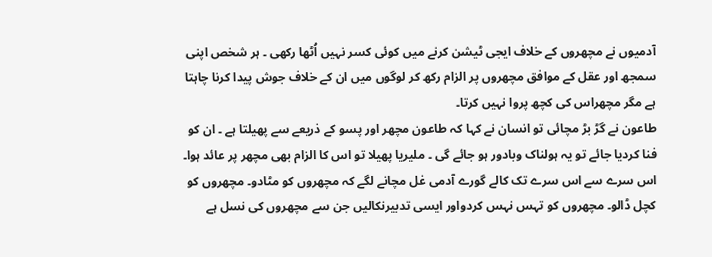آدمیوں نے مچھروں کے خلاف ایجی ٹیشن کرنے میں کوئی کسر نہیں اُٹھا رکھی ۔ ہر شخص اپنی سمجھ اور عقل کے موافق مچھروں پر الزام رکھ کر لوگوں میں ان کے خلاف جوش پیدا کرنا چاہتا ہے مگر مچھراس کی کچھ پروا نہیں کرتا۔
طاعون نے گڑ بڑ مچائی تو انسان نے کہا کہ طاعون مچھر اور پسو کے ذریعے سے پھیلتا ہے ۔ ان کو فنا کردیا جائے تو یہ ہولناک وبادور ہو جائے گی ۔ ملیریا پھیلا تو اس کا الزام بھی مچھر پر عائد ہوا۔ اس سرے سے اس سرے تک کالے گورے آدمی غل مچانے لگے کہ مچھروں کو مٹادو۔ مچھروں کو کچل ڈالو۔ مچھروں کو تہس نہس کردواور ایسی تدبیرنکالیں جن سے مچھروں کی نسل ہے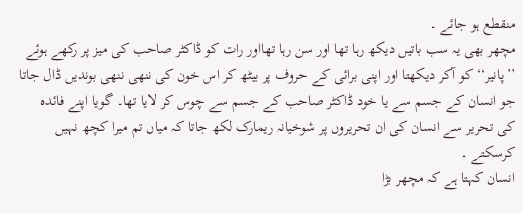منقطع ہو جائے ۔
مچھر بھی یہ سب باتیں دیکھ رہا تھا اور سن رہا تھااور رات کو ڈاکٹر صاحب کی میز پر رکھے ہوئے ’’پانیر‘‘ کو آکر دیکھتا اور اپنی برائی کے حروف پر بیٹھ کر اس خون کی ننھی ننھی بوندیں ڈال جاتا جو انسان کے جسم سے یا خود ڈاکٹر صاحب کے جسم سے چوس کر لایا تھا۔ گویا اپنے فائدہ کی تحریر سے انسان کی ان تحریروں پر شوخیانہ ریمارک لکھ جاتا کہ میاں تم میرا کچھ نہیں کرسکتے ۔
انسان کہتا ہے کہ مچھر بڑا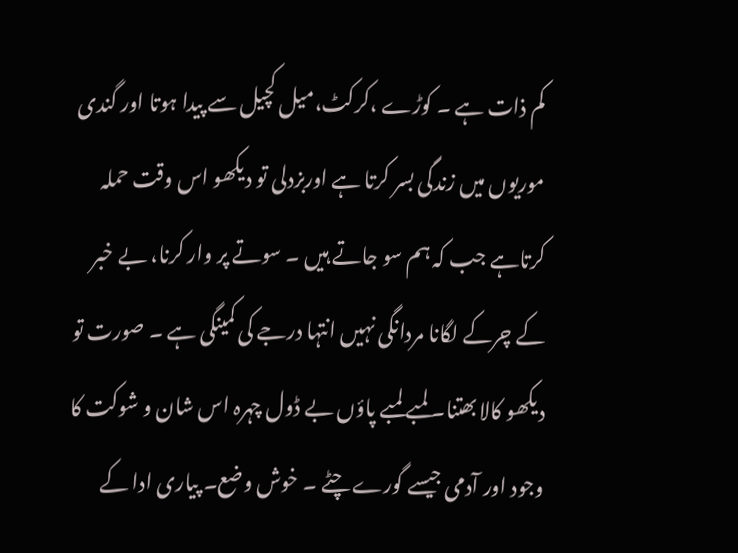کم ذات ہے ۔ کوڑے ،کرکٹ،میل کچیل سے پیدا ہوتا اور گندی موریوں میں زندگی بسر کرتا ہے اوربزدلی تو دیکھو اس وقت حملہ کرتاہے جب کہ ہم سو جاتے ہیں ۔ سوتے پر وار کرنا، بے خبر کے چرکے لگانا مردانگی نہیں انتہا درجے کی کمینگی ہے ۔ صورت تو دیکھو کالا بھتنا۔ لمبے لمبے پاؤں بے ڈول چہرہ اس شان و شوکت کا وجود اور آدمی جیسے گورے چٹے ۔ خوش وضع۔ پیاری ادا کے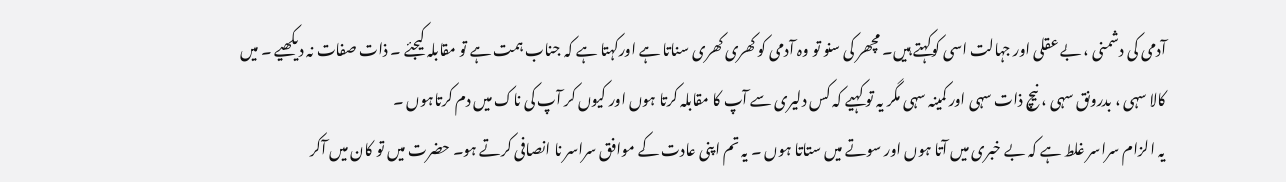آدمی کی دشمنی ، بے عقلی اور جہالت اسی کوکہتے ہیں۔ مچھر کی سنو تو وہ آدمی کو کھری کھری سناتا ہے اورکہتا ہے کہ جناب ہمت ہے تو مقابلہ کیجئے ۔ ذات صفات نہ دیکھیے ۔ میں کالا سہی ، بدرونق سہی ، نیچ ذات سہی اور کمینہ سہی مگر یہ تو کہیے کہ کس دلیری سے آپ کا مقابلہ کرتا ہوں اور کیوں کر آپ کی ناک میں دم کرتاہوں ۔
یہ الزام سراسر غلط ہے کہ بے خبری میں آتا ہوں اور سوتے میں ستاتا ہوں ۔ یہ تم اپنی عادت کے موافق سراسر نا انصافی کرتے ہو۔ حضرت میں تو کان میں آکر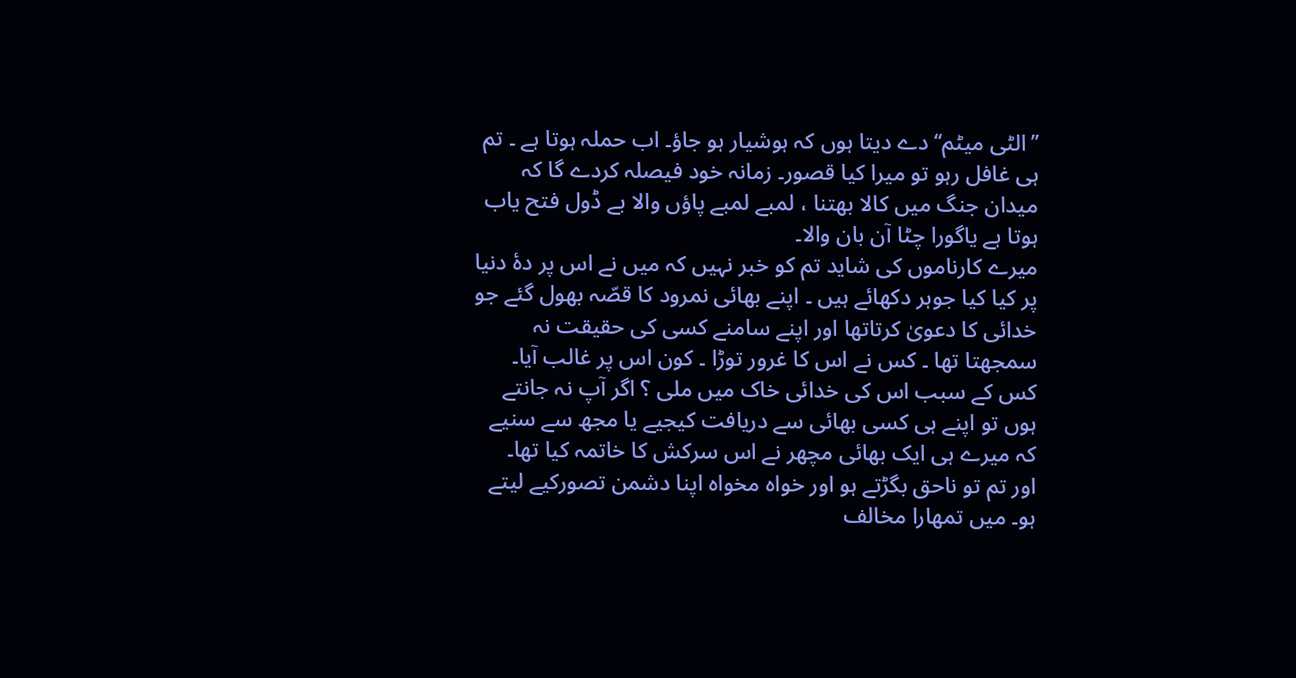’’الٹی میٹم‘‘ دے دیتا ہوں کہ ہوشیار ہو جاؤ۔ اب حملہ ہوتا ہے ۔ تم ہی غافل رہو تو میرا کیا قصور۔ زمانہ خود فیصلہ کردے گا کہ میدان جنگ میں کالا بھتنا ، لمبے لمبے پاؤں والا بے ڈول فتح یاب ہوتا ہے یاگورا چٹا آن بان والا۔
میرے کارناموں کی شاید تم کو خبر نہیں کہ میں نے اس پر دۂ دنیا پر کیا کیا جوہر دکھائے ہیں ۔ اپنے بھائی نمرود کا قصّہ بھول گئے جو خدائی کا دعویٰ کرتاتھا اور اپنے سامنے کسی کی حقیقت نہ سمجھتا تھا ۔ کس نے اس کا غرور توڑا ۔ کون اس پر غالب آیا۔ کس کے سبب اس کی خدائی خاک میں ملی ؟ اگر آپ نہ جانتے ہوں تو اپنے ہی کسی بھائی سے دریافت کیجیے یا مجھ سے سنیے کہ میرے ہی ایک بھائی مچھر نے اس سرکش کا خاتمہ کیا تھا۔
اور تم تو ناحق بگڑتے ہو اور خواہ مخواہ اپنا دشمن تصورکیے لیتے ہو۔ میں تمھارا مخالف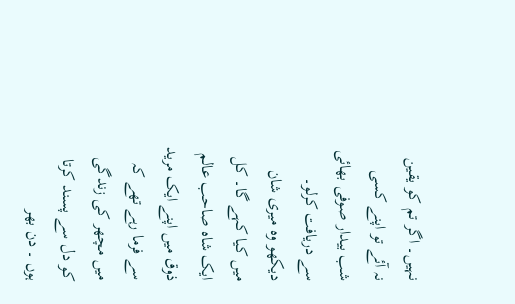نہیں۔ اگر تم کو یقین نہ آئے تو اپنے کسی شب بیدار صوفی بھائی سے دریافت کرلو۔ دیکھو وہ میری شان میں کیا کہے گا۔ کل ایک شاہ صاحب عالم ذوق میں اپنے ایک مرید سے فرما رہے تھے کہ میں مچھر کی زندگی کو دل سے پسند کرتا ہوں ۔ دن بھر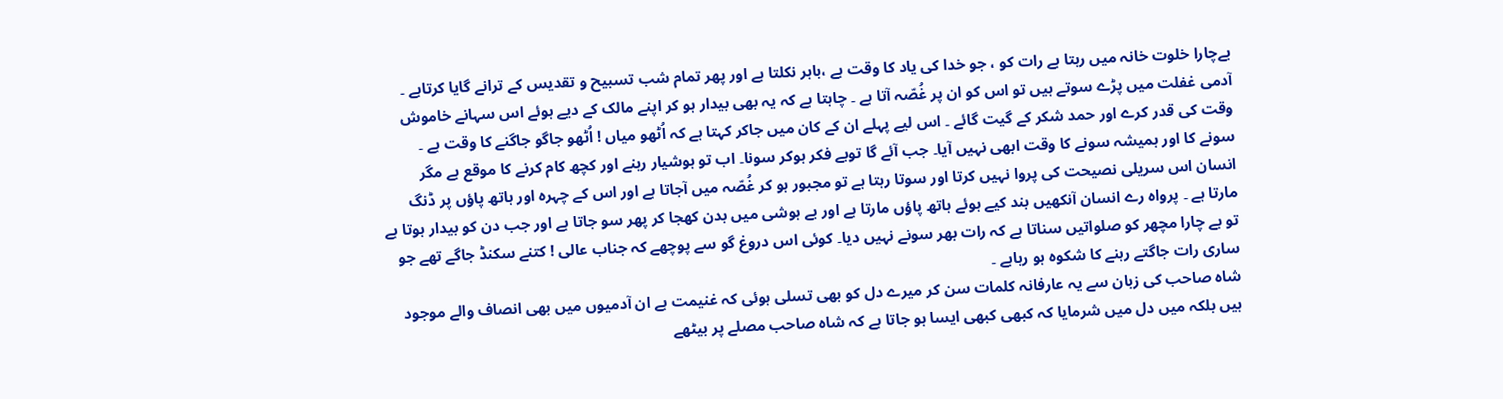بےچارا خلوت خانہ میں رہتا ہے رات کو ، جو خدا کی یاد کا وقت ہے ،باہر نکلتا ہے اور پھر تمام شب تسبیح و تقدیس کے ترانے گایا کرتاہے ۔ آدمی غفلت میں پڑے سوتے ہیں تو اس کو ان پر غُصّہ آتا ہے ۔ چاہتا ہے کہ یہ بھی بیدار ہو کر اپنے مالک کے دیے ہوئے اس سہانے خاموش وقت کی قدر کرے اور حمد شکر کے گیت گائے ۔ اس لیے پہلے ان کے کان میں جاکر کہتا ہے کہ اُٹھو میاں ! اُٹھو جاگو جاگنے کا وقت ہے ۔ سونے کا اور ہمیشہ سونے کا وقت ابھی نہیں آیا۔ جب آئے گا توبے فکر ہوکر سونا۔ اب تو ہوشیار رہنے اور کچھ کام کرنے کا موقع ہے مگر انسان اس سریلی نصیحت کی پروا نہیں کرتا اور سوتا رہتا ہے تو مجبور ہو کر غُصّہ میں آجاتا ہے اور اس کے چہرہ اور ہاتھ پاؤں پر ڈنگ مارتا ہے ۔ پرواہ رے انسان آنکھیں بند کیے ہوئے ہاتھ پاؤں مارتا ہے اور بے ہوشی میں بدن کھجا کر پھر سو جاتا ہے اور جب دن کو بیدار ہوتا ہے تو بے چارا مچھر کو صلواتیں سناتا ہے کہ رات بھر سونے نہیں دیا۔ کوئی اس دروغ گو سے پوچھے کہ جناب عالی ! کتنے سکنڈ جاگے تھے جو ساری رات جاگتے رہنے کا شکوہ ہو رہاہے ۔
شاہ صاحب کی زبان سے یہ عارفانہ کلمات سن کر میرے دل کو بھی تسلی ہوئی کہ غنیمت ہے ان آدمیوں میں بھی انصاف والے موجود ہیں بلکہ میں دل میں شرمایا کہ کبھی کبھی ایسا ہو جاتا ہے کہ شاہ صاحب مصلے پر بیٹھے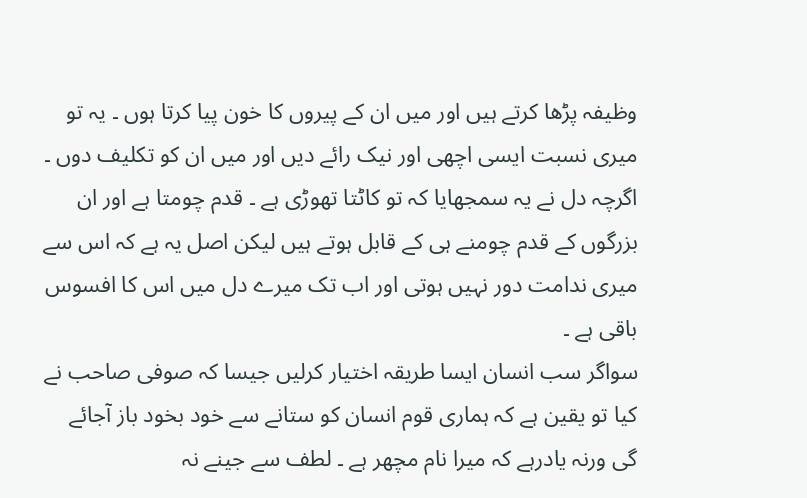وظیفہ پڑھا کرتے ہیں اور میں ان کے پیروں کا خون پیا کرتا ہوں ۔ یہ تو میری نسبت ایسی اچھی اور نیک رائے دیں اور میں ان کو تکلیف دوں ۔ اگرچہ دل نے یہ سمجھایا کہ تو کاٹتا تھوڑی ہے ۔ قدم چومتا ہے اور ان بزرگوں کے قدم چومنے ہی کے قابل ہوتے ہیں لیکن اصل یہ ہے کہ اس سے میری ندامت دور نہیں ہوتی اور اب تک میرے دل میں اس کا افسوس باقی ہے ۔
سواگر سب انسان ایسا طریقہ اختیار کرلیں جیسا کہ صوفی صاحب نے کیا تو یقین ہے کہ ہماری قوم انسان کو ستانے سے خود بخود باز آجائے گی ورنہ یادرہے کہ میرا نام مچھر ہے ۔ لطف سے جینے نہ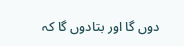دوں گا اور بتادوں گا کہ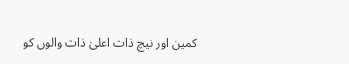کمین اور نیچ ذات اعلیٰ ذات والوں کو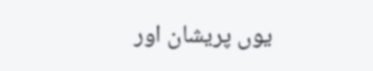یوں پریشان اور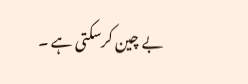بے چین کرسکتی ہے ۔